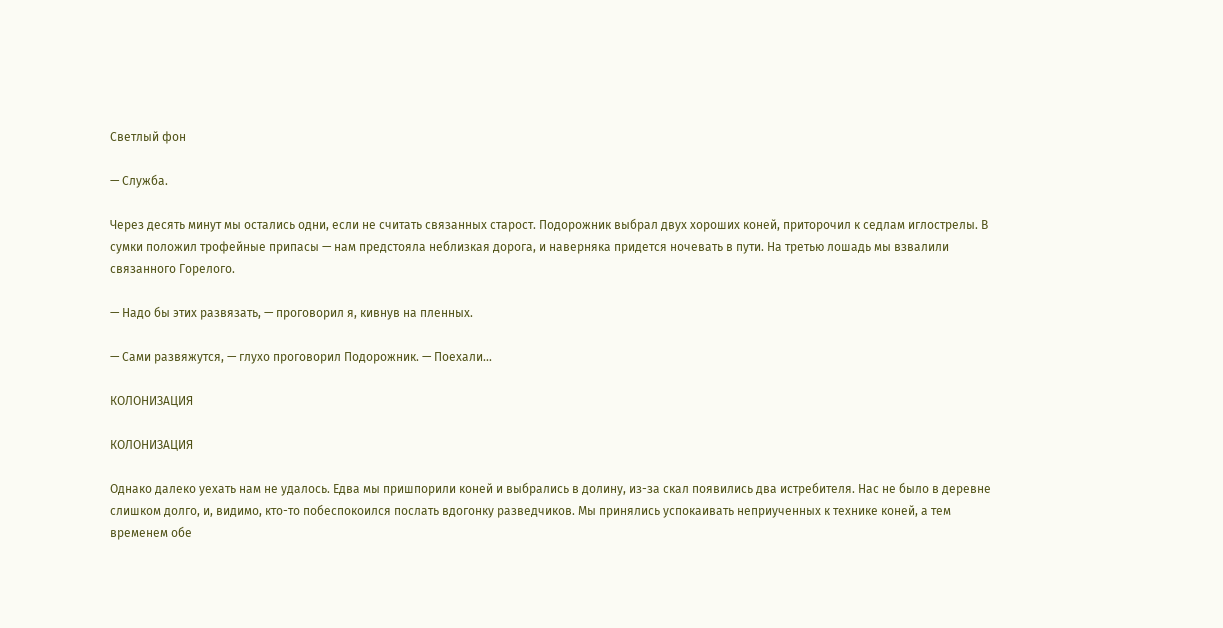Светлый фон

— Служба.

Через десять минут мы остались одни, если не считать связанных старост. Подорожник выбрал двух хороших коней, приторочил к седлам иглострелы. В сумки положил трофейные припасы — нам предстояла неблизкая дорога, и наверняка придется ночевать в пути. На третью лошадь мы взвалили связанного Горелого.

— Надо бы этих развязать, — проговорил я, кивнув на пленных.

— Сами развяжутся, — глухо проговорил Подорожник. — Поехали...

КОЛОНИЗАЦИЯ

КОЛОНИЗАЦИЯ

Однако далеко уехать нам не удалось. Едва мы пришпорили коней и выбрались в долину, из-за скал появились два истребителя. Нас не было в деревне слишком долго, и, видимо, кто-то побеспокоился послать вдогонку разведчиков. Мы принялись успокаивать неприученных к технике коней, а тем временем обе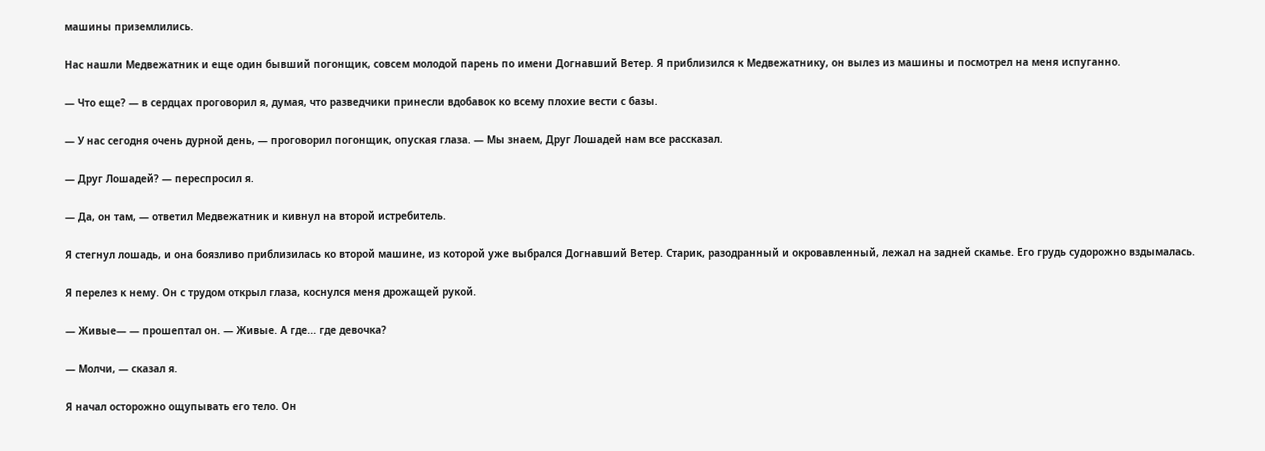машины приземлились.

Нас нашли Медвежатник и еще один бывший погонщик, совсем молодой парень по имени Догнавший Ветер. Я приблизился к Медвежатнику, он вылез из машины и посмотрел на меня испуганно.

— Что еще? — в сердцах проговорил я, думая, что разведчики принесли вдобавок ко всему плохие вести с базы.

— У нас сегодня очень дурной день, — проговорил погонщик, опуская глаза. — Мы знаем, Друг Лошадей нам все рассказал.

— Друг Лошадей? — переспросил я.

— Да, он там, — ответил Медвежатник и кивнул на второй истребитель.

Я стегнул лошадь, и она боязливо приблизилась ко второй машине, из которой уже выбрался Догнавший Ветер. Старик, разодранный и окровавленный, лежал на задней скамье. Его грудь судорожно вздымалась.

Я перелез к нему. Он с трудом открыл глаза, коснулся меня дрожащей рукой.

— Живые— — прошептал он. — Живые. А где... где девочка?

— Молчи, — сказал я.

Я начал осторожно ощупывать его тело. Он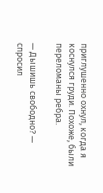приглушенно охнул, когда я коснулся груди. Похоже, были переломаны ребра.

— Дышишь свободно? — спросил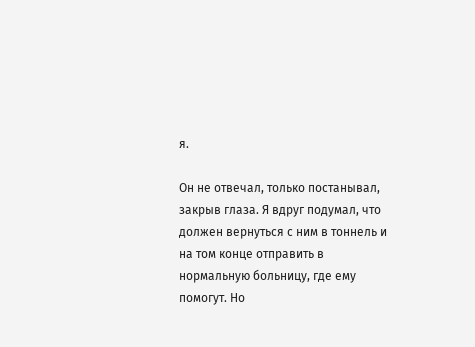я.

Он не отвечал, только постанывал, закрыв глаза. Я вдруг подумал, что должен вернуться с ним в тоннель и на том конце отправить в нормальную больницу, где ему помогут. Но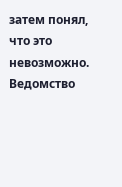затем понял, что это невозможно. Ведомство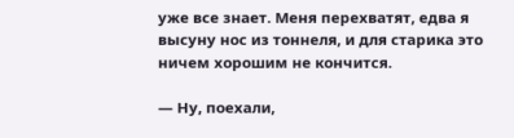уже все знает. Меня перехватят, едва я высуну нос из тоннеля, и для старика это ничем хорошим не кончится.

— Ну, поехали,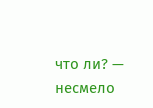что ли? — несмело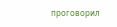проговорил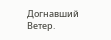Догнавший Ветер.